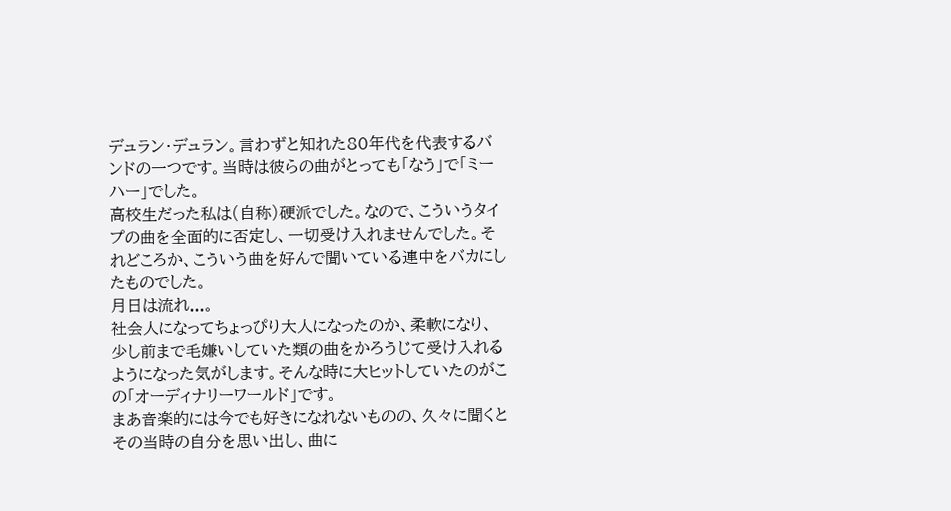デュラン・デュラン。言わずと知れた80年代を代表するバンドの一つです。当時は彼らの曲がとっても「なう」で「ミーハー」でした。
高校生だった私は(自称)硬派でした。なので、こういうタイプの曲を全面的に否定し、一切受け入れませんでした。それどころか、こういう曲を好んで聞いている連中をバカにしたものでした。
月日は流れ...。
社会人になってちょっぴり大人になったのか、柔軟になり、少し前まで毛嫌いしていた類の曲をかろうじて受け入れるようになった気がします。そんな時に大ヒットしていたのがこの「オーディナリーワールド」です。
まあ音楽的には今でも好きになれないものの、久々に聞くとその当時の自分を思い出し、曲に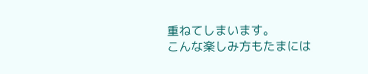重ねてしまいます。
こんな楽しみ方もたまには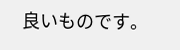良いものです。